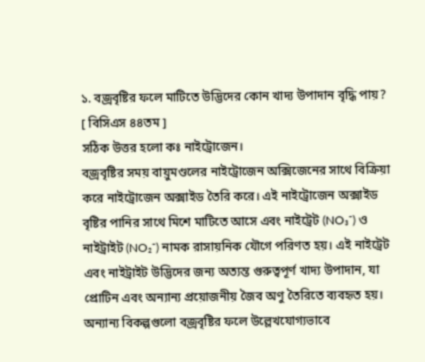১. বজ্রবৃষ্টির ফলে মাটিতে উদ্ভিদের কোন খাদ্য উপাদান বৃদ্ধি পায়?
[ বিসিএস ৪৪তম ]
সঠিক উত্তর হলো কঃ নাইট্রোজেন।
বজ্রবৃষ্টির সময় বায়ুমণ্ডলের নাইট্রোজেন অক্সিজেনের সাথে বিক্রিয়া করে নাইট্রোজেন অক্সাইড তৈরি করে। এই নাইট্রোজেন অক্সাইড বৃষ্টির পানির সাথে মিশে মাটিতে আসে এবং নাইট্রেট (NO₃⁻) ও নাইট্রাইট (NO₂⁻) নামক রাসায়নিক যৌগে পরিণত হয়। এই নাইট্রেট এবং নাইট্রাইট উদ্ভিদের জন্য অত্যন্ত গুরুত্বপূর্ণ খাদ্য উপাদান, যা প্রোটিন এবং অন্যান্য প্রয়োজনীয় জৈব অণু তৈরিতে ব্যবহৃত হয়।
অন্যান্য বিকল্পগুলো বজ্রবৃষ্টির ফলে উল্লেখযোগ্যভাবে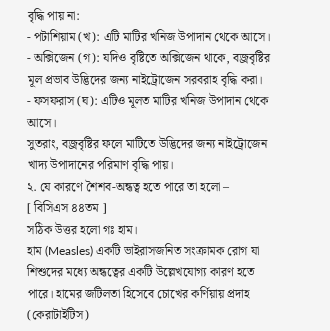বৃদ্ধি পায় না:
- পটাশিয়াম (খ): এটি মাটির খনিজ উপাদান থেকে আসে।
- অক্সিজেন (গ): যদিও বৃষ্টিতে অক্সিজেন থাকে, বজ্রবৃষ্টির মূল প্রভাব উদ্ভিদের জন্য নাইট্রোজেন সরবরাহ বৃদ্ধি করা।
- ফসফরাস (ঘ): এটিও মূলত মাটির খনিজ উপাদান থেকে আসে।
সুতরাং, বজ্রবৃষ্টির ফলে মাটিতে উদ্ভিদের জন্য নাইট্রোজেন খাদ্য উপাদানের পরিমাণ বৃদ্ধি পায়।
২. যে কারণে শৈশব-অন্ধত্ব হতে পারে তা হলো –
[ বিসিএস ৪৪তম ]
সঠিক উত্তর হলো গঃ হাম।
হাম (Measles) একটি ভাইরাসজনিত সংক্রামক রোগ যা শিশুদের মধ্যে অন্ধত্বের একটি উল্লেখযোগ্য কারণ হতে পারে। হামের জটিলতা হিসেবে চোখের কর্ণিয়ায় প্রদাহ (কেরাটাইটিস)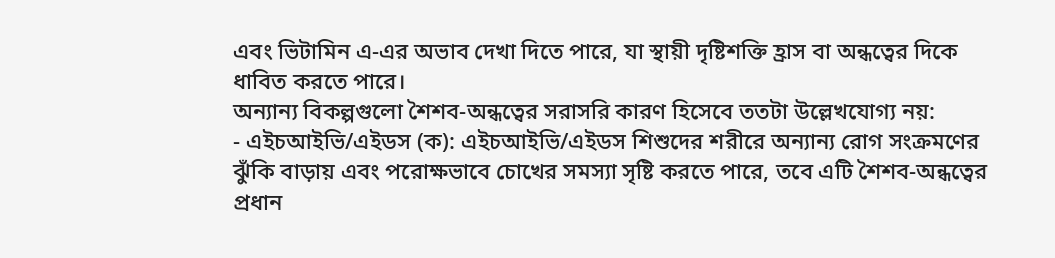এবং ভিটামিন এ-এর অভাব দেখা দিতে পারে, যা স্থায়ী দৃষ্টিশক্তি হ্রাস বা অন্ধত্বের দিকে ধাবিত করতে পারে।
অন্যান্য বিকল্পগুলো শৈশব-অন্ধত্বের সরাসরি কারণ হিসেবে ততটা উল্লেখযোগ্য নয়:
- এইচআইভি/এইডস (ক): এইচআইভি/এইডস শিশুদের শরীরে অন্যান্য রোগ সংক্রমণের ঝুঁকি বাড়ায় এবং পরোক্ষভাবে চোখের সমস্যা সৃষ্টি করতে পারে, তবে এটি শৈশব-অন্ধত্বের প্রধান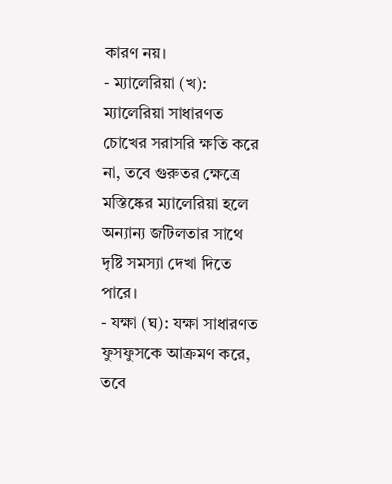কারণ নয়।
- ম্যালেরিয়া (খ): ম্যালেরিয়া সাধারণত চোখের সরাসরি ক্ষতি করে না, তবে গুরুতর ক্ষেত্রে মস্তিষ্কের ম্যালেরিয়া হলে অন্যান্য জটিলতার সাথে দৃষ্টি সমস্যা দেখা দিতে পারে।
- যক্ষা (ঘ): যক্ষা সাধারণত ফুসফুসকে আক্রমণ করে, তবে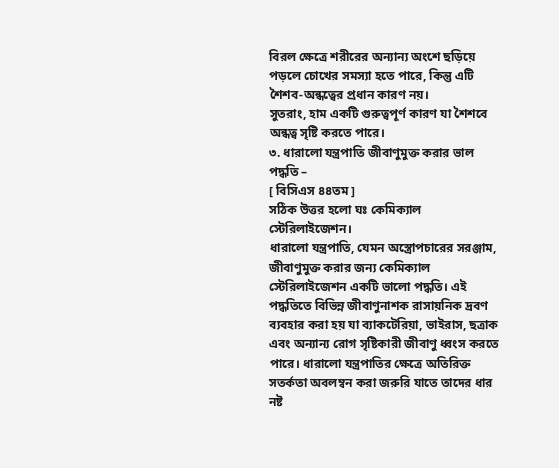বিরল ক্ষেত্রে শরীরের অন্যান্য অংশে ছড়িয়ে পড়লে চোখের সমস্যা হতে পারে, কিন্তু এটি শৈশব-অন্ধত্বের প্রধান কারণ নয়।
সুতরাং, হাম একটি গুরুত্বপূর্ণ কারণ যা শৈশবে অন্ধত্ব সৃষ্টি করতে পারে।
৩. ধারালো যন্ত্রপাতি জীবাণুমুক্ত করার ভাল পদ্ধতি –
[ বিসিএস ৪৪তম ]
সঠিক উত্তর হলো ঘঃ কেমিক্যাল স্টেরিলাইজেশন।
ধারালো যন্ত্রপাতি, যেমন অস্ত্রোপচারের সরঞ্জাম, জীবাণুমুক্ত করার জন্য কেমিক্যাল স্টেরিলাইজেশন একটি ভালো পদ্ধতি। এই পদ্ধতিতে বিভিন্ন জীবাণুনাশক রাসায়নিক দ্রবণ ব্যবহার করা হয় যা ব্যাকটেরিয়া, ভাইরাস, ছত্রাক এবং অন্যান্য রোগ সৃষ্টিকারী জীবাণু ধ্বংস করতে পারে। ধারালো যন্ত্রপাতির ক্ষেত্রে অতিরিক্ত সতর্কতা অবলম্বন করা জরুরি যাতে তাদের ধার নষ্ট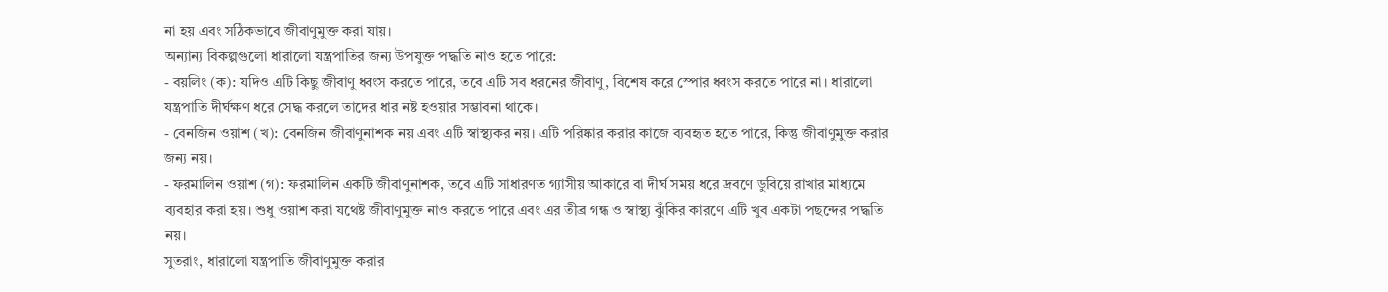না হয় এবং সঠিকভাবে জীবাণুমুক্ত করা যায়।
অন্যান্য বিকল্পগুলো ধারালো যন্ত্রপাতির জন্য উপযুক্ত পদ্ধতি নাও হতে পারে:
- বয়লিং (ক): যদিও এটি কিছু জীবাণু ধ্বংস করতে পারে, তবে এটি সব ধরনের জীবাণু, বিশেষ করে স্পোর ধ্বংস করতে পারে না। ধারালো যন্ত্রপাতি দীর্ঘক্ষণ ধরে সেদ্ধ করলে তাদের ধার নষ্ট হওয়ার সম্ভাবনা থাকে।
- বেনজিন ওয়াশ (খ): বেনজিন জীবাণুনাশক নয় এবং এটি স্বাস্থ্যকর নয়। এটি পরিষ্কার করার কাজে ব্যবহৃত হতে পারে, কিন্তু জীবাণুমুক্ত করার জন্য নয়।
- ফরমালিন ওয়াশ (গ): ফরমালিন একটি জীবাণুনাশক, তবে এটি সাধারণত গ্যাসীয় আকারে বা দীর্ঘ সময় ধরে দ্রবণে ডুবিয়ে রাখার মাধ্যমে ব্যবহার করা হয়। শুধু ওয়াশ করা যথেষ্ট জীবাণুমুক্ত নাও করতে পারে এবং এর তীব্র গন্ধ ও স্বাস্থ্য ঝুঁকির কারণে এটি খুব একটা পছন্দের পদ্ধতি নয়।
সুতরাং, ধারালো যন্ত্রপাতি জীবাণুমুক্ত করার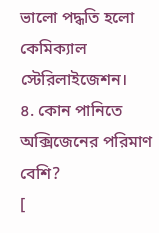ভালো পদ্ধতি হলো কেমিক্যাল স্টেরিলাইজেশন।
৪. কোন পানিতে অক্সিজেনের পরিমাণ বেশি?
[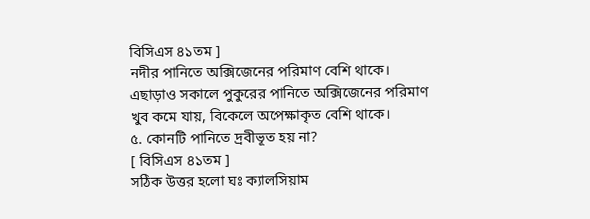বিসিএস ৪১তম ]
নদীর পানিতে অক্সিজেনের পরিমাণ বেশি থাকে।
এছাড়াও সকালে পুকুরের পানিতে অক্সিজেনের পরিমাণ খুব কমে যায়, বিকেলে অপেক্ষাকৃত বেশি থাকে।
৫. কোনটি পানিতে দ্রবীভূত হয় না?
[ বিসিএস ৪১তম ]
সঠিক উত্তর হলো ঘঃ ক্যালসিয়াম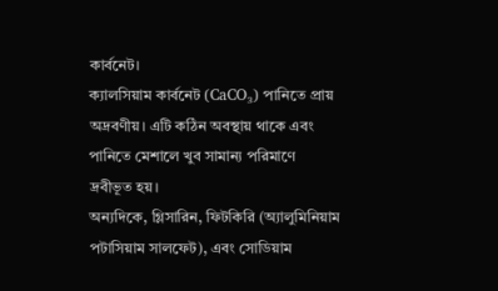কার্বনেট।
ক্যালসিয়াম কার্বনেট (CaCO₃) পানিতে প্রায় অদ্রবণীয়। এটি কঠিন অবস্থায় থাকে এবং পানিতে মেশালে খুব সামান্য পরিমাণে দ্রবীভূত হয়।
অন্যদিকে, গ্লিসারিন, ফিটকিরি (অ্যালুমিনিয়াম পটাসিয়াম সালফেট), এবং সোডিয়াম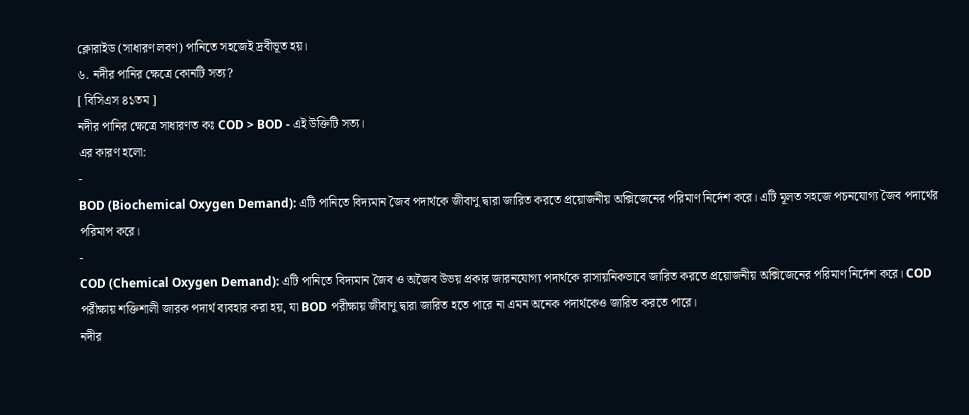ক্লোরাইড (সাধারণ লবণ) পানিতে সহজেই দ্রবীভূত হয়।
৬. নদীর পানির ক্ষেত্রে কোনটি সত্য?
[ বিসিএস ৪১তম ]
নদীর পানির ক্ষেত্রে সাধারণত কঃ COD > BOD - এই উক্তিটি সত্য।
এর কারণ হলো:
-
BOD (Biochemical Oxygen Demand): এটি পানিতে বিদ্যমান জৈব পদার্থকে জীবাণু দ্বারা জারিত করতে প্রয়োজনীয় অক্সিজেনের পরিমাণ নির্দেশ করে। এটি মূলত সহজে পচনযোগ্য জৈব পদার্থের পরিমাপ করে।
-
COD (Chemical Oxygen Demand): এটি পানিতে বিদ্যমান জৈব ও অজৈব উভয় প্রকার জারনযোগ্য পদার্থকে রাসায়নিকভাবে জারিত করতে প্রয়োজনীয় অক্সিজেনের পরিমাণ নির্দেশ করে। COD পরীক্ষায় শক্তিশালী জারক পদার্থ ব্যবহার করা হয়, যা BOD পরীক্ষায় জীবাণু দ্বারা জারিত হতে পারে না এমন অনেক পদার্থকেও জারিত করতে পারে।
নদীর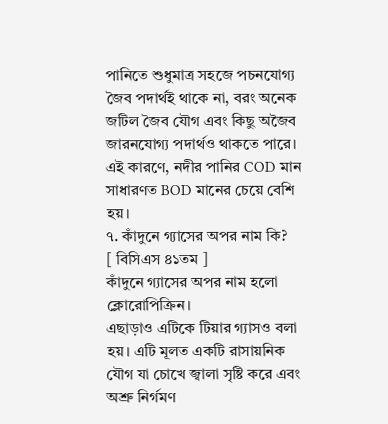পানিতে শুধুমাত্র সহজে পচনযোগ্য জৈব পদার্থই থাকে না, বরং অনেক জটিল জৈব যৌগ এবং কিছু অজৈব জারনযোগ্য পদার্থও থাকতে পারে। এই কারণে, নদীর পানির COD মান সাধারণত BOD মানের চেয়ে বেশি হয়।
৭. কাঁদুনে গ্যাসের অপর নাম কি?
[ বিসিএস ৪১তম ]
কাঁদুনে গ্যাসের অপর নাম হলো ক্লোরোপিক্রিন।
এছাড়াও এটিকে টিয়ার গ্যাসও বলা হয়। এটি মূলত একটি রাসায়নিক যৌগ যা চোখে জ্বালা সৃষ্টি করে এবং অশ্রু নির্গমণ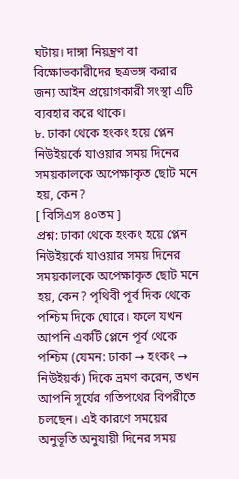ঘটায়। দাঙ্গা নিয়ন্ত্রণ বা বিক্ষোভকারীদের ছত্রভঙ্গ করার জন্য আইন প্রয়োগকারী সংস্থা এটি ব্যবহার করে থাকে।
৮. ঢাকা থেকে হংকং হয়ে প্লেন নিউইয়র্কে যাওয়ার সময় দিনের সময়কালকে অপেক্ষাকৃত ছোট মনে হয়, কেন?
[ বিসিএস ৪০তম ]
প্রশ্ন: ঢাকা থেকে হংকং হয়ে প্লেন নিউইয়র্কে যাওয়ার সময় দিনের সময়কালকে অপেক্ষাকৃত ছোট মনে হয়, কেন? পৃথিবী পূর্ব দিক থেকে পশ্চিম দিকে ঘোরে। ফলে যখন আপনি একটি প্লেনে পূর্ব থেকে পশ্চিম (যেমন: ঢাকা → হংকং → নিউইয়র্ক) দিকে ভ্রমণ করেন, তখন আপনি সূর্যের গতিপথের বিপরীতে চলছেন। এই কারণে সময়ের অনুভূতি অনুযায়ী দিনের সময়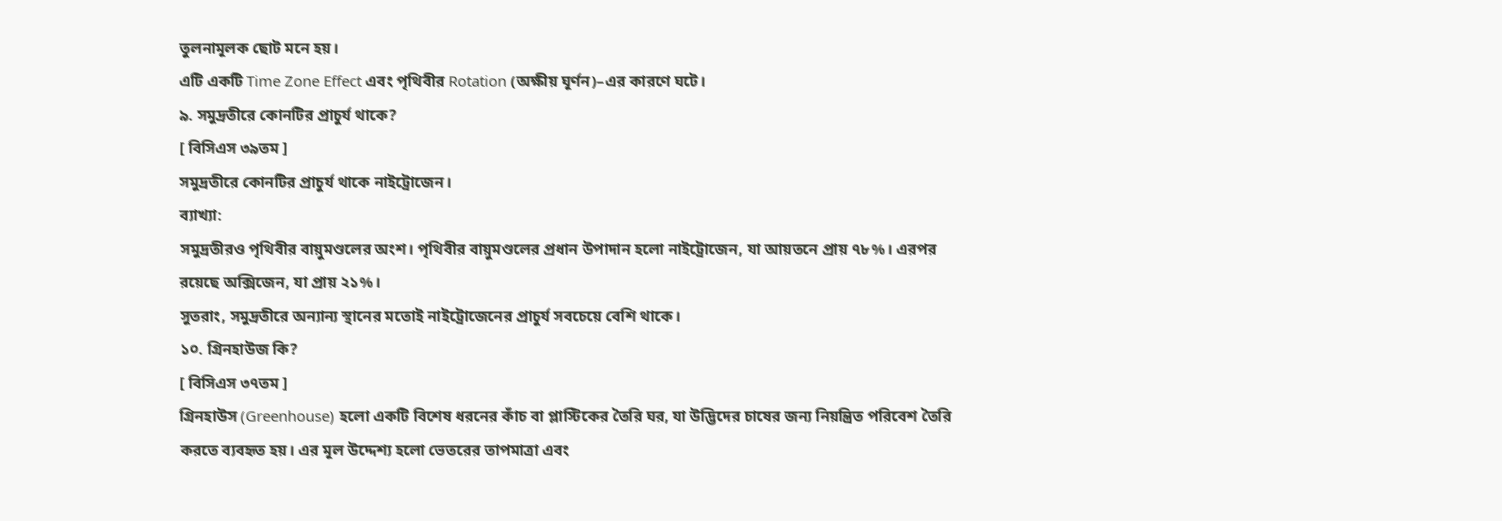তুলনামূলক ছোট মনে হয়।
এটি একটি Time Zone Effect এবং পৃথিবীর Rotation (অক্ষীয় ঘূর্ণন)–এর কারণে ঘটে।
৯. সমুদ্রতীরে কোনটির প্রাচুর্য থাকে?
[ বিসিএস ৩৯তম ]
সমুদ্রতীরে কোনটির প্রাচুর্য থাকে নাইট্রোজেন।
ব্যাখ্যা:
সমুদ্রতীরও পৃথিবীর বায়ুমণ্ডলের অংশ। পৃথিবীর বায়ুমণ্ডলের প্রধান উপাদান হলো নাইট্রোজেন, যা আয়তনে প্রায় ৭৮%। এরপর রয়েছে অক্সিজেন, যা প্রায় ২১%।
সুতরাং, সমুদ্রতীরে অন্যান্য স্থানের মতোই নাইট্রোজেনের প্রাচুর্য সবচেয়ে বেশি থাকে।
১০. গ্রিনহাউজ কি?
[ বিসিএস ৩৭তম ]
গ্রিনহাউস (Greenhouse) হলো একটি বিশেষ ধরনের কাঁচ বা প্লাস্টিকের তৈরি ঘর, যা উদ্ভিদের চাষের জন্য নিয়ন্ত্রিত পরিবেশ তৈরি করতে ব্যবহৃত হয়। এর মূল উদ্দেশ্য হলো ভেতরের তাপমাত্রা এবং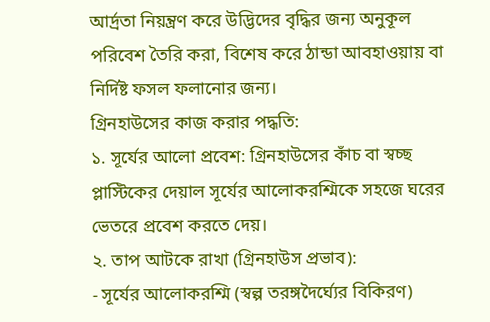আর্দ্রতা নিয়ন্ত্রণ করে উদ্ভিদের বৃদ্ধির জন্য অনুকূল পরিবেশ তৈরি করা, বিশেষ করে ঠান্ডা আবহাওয়ায় বা নির্দিষ্ট ফসল ফলানোর জন্য।
গ্রিনহাউসের কাজ করার পদ্ধতি:
১. সূর্যের আলো প্রবেশ: গ্রিনহাউসের কাঁচ বা স্বচ্ছ প্লাস্টিকের দেয়াল সূর্যের আলোকরশ্মিকে সহজে ঘরের ভেতরে প্রবেশ করতে দেয়।
২. তাপ আটকে রাখা (গ্রিনহাউস প্রভাব):
- সূর্যের আলোকরশ্মি (স্বল্প তরঙ্গদৈর্ঘ্যের বিকিরণ)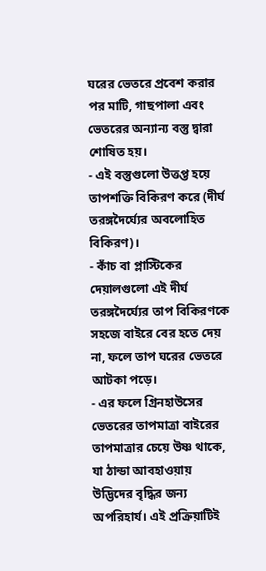ঘরের ভেতরে প্রবেশ করার পর মাটি, গাছপালা এবং ভেতরের অন্যান্য বস্তু দ্বারা শোষিত হয়।
- এই বস্তুগুলো উত্তপ্ত হয়ে তাপশক্তি বিকিরণ করে (দীর্ঘ তরঙ্গদৈর্ঘ্যের অবলোহিত বিকিরণ)।
- কাঁচ বা প্লাস্টিকের দেয়ালগুলো এই দীর্ঘ তরঙ্গদৈর্ঘ্যের তাপ বিকিরণকে সহজে বাইরে বের হতে দেয় না, ফলে তাপ ঘরের ভেতরে আটকা পড়ে।
- এর ফলে গ্রিনহাউসের ভেতরের তাপমাত্রা বাইরের তাপমাত্রার চেয়ে উষ্ণ থাকে, যা ঠান্ডা আবহাওয়ায় উদ্ভিদের বৃদ্ধির জন্য অপরিহার্য। এই প্রক্রিয়াটিই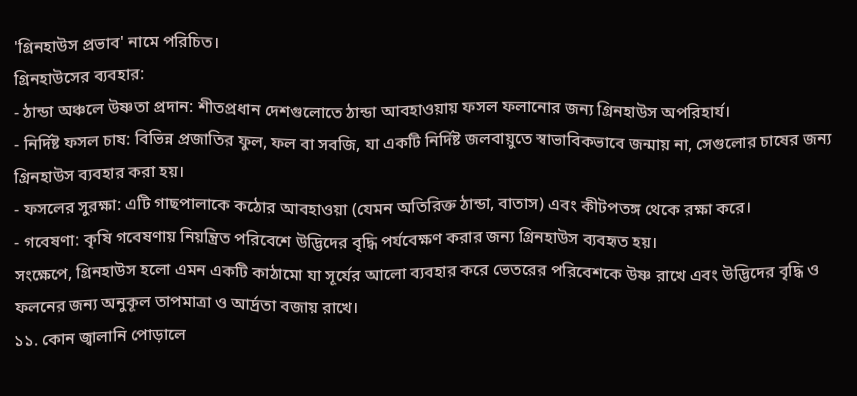'গ্রিনহাউস প্রভাব' নামে পরিচিত।
গ্রিনহাউসের ব্যবহার:
- ঠান্ডা অঞ্চলে উষ্ণতা প্রদান: শীতপ্রধান দেশগুলোতে ঠান্ডা আবহাওয়ায় ফসল ফলানোর জন্য গ্রিনহাউস অপরিহার্য।
- নির্দিষ্ট ফসল চাষ: বিভিন্ন প্রজাতির ফুল, ফল বা সবজি, যা একটি নির্দিষ্ট জলবায়ুতে স্বাভাবিকভাবে জন্মায় না, সেগুলোর চাষের জন্য গ্রিনহাউস ব্যবহার করা হয়।
- ফসলের সুরক্ষা: এটি গাছপালাকে কঠোর আবহাওয়া (যেমন অতিরিক্ত ঠান্ডা, বাতাস) এবং কীটপতঙ্গ থেকে রক্ষা করে।
- গবেষণা: কৃষি গবেষণায় নিয়ন্ত্রিত পরিবেশে উদ্ভিদের বৃদ্ধি পর্যবেক্ষণ করার জন্য গ্রিনহাউস ব্যবহৃত হয়।
সংক্ষেপে, গ্রিনহাউস হলো এমন একটি কাঠামো যা সূর্যের আলো ব্যবহার করে ভেতরের পরিবেশকে উষ্ণ রাখে এবং উদ্ভিদের বৃদ্ধি ও ফলনের জন্য অনুকূল তাপমাত্রা ও আর্দ্রতা বজায় রাখে।
১১. কোন জ্বালানি পোড়ালে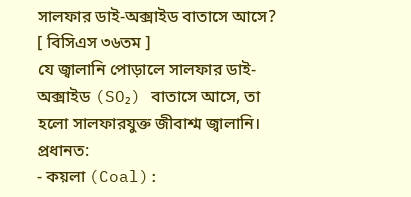সালফার ডাই-অক্সাইড বাতাসে আসে?
[ বিসিএস ৩৬তম ]
যে জ্বালানি পোড়ালে সালফার ডাই-অক্সাইড (SO₂) বাতাসে আসে, তা হলো সালফারযুক্ত জীবাশ্ম জ্বালানি।
প্রধানত:
- কয়লা (Coal):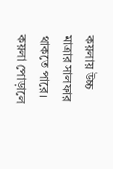কয়লায় উচ্চ মাত্রার সালফার থাকতে পারে। কয়লা পোড়ালে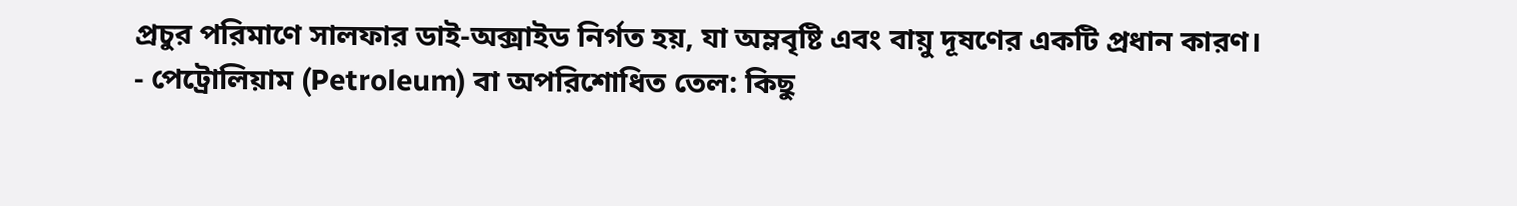প্রচুর পরিমাণে সালফার ডাই-অক্সাইড নির্গত হয়, যা অম্লবৃষ্টি এবং বায়ু দূষণের একটি প্রধান কারণ।
- পেট্রোলিয়াম (Petroleum) বা অপরিশোধিত তেল: কিছু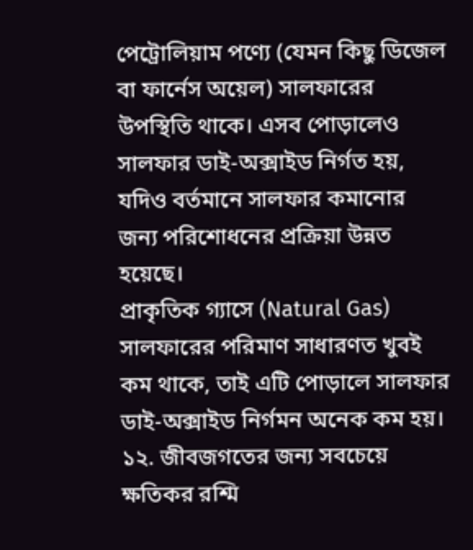পেট্রোলিয়াম পণ্যে (যেমন কিছু ডিজেল বা ফার্নেস অয়েল) সালফারের উপস্থিতি থাকে। এসব পোড়ালেও সালফার ডাই-অক্সাইড নির্গত হয়, যদিও বর্তমানে সালফার কমানোর জন্য পরিশোধনের প্রক্রিয়া উন্নত হয়েছে।
প্রাকৃতিক গ্যাসে (Natural Gas) সালফারের পরিমাণ সাধারণত খুবই কম থাকে, তাই এটি পোড়ালে সালফার ডাই-অক্সাইড নির্গমন অনেক কম হয়।
১২. জীবজগতের জন্য সবচেয়ে ক্ষতিকর রশ্মি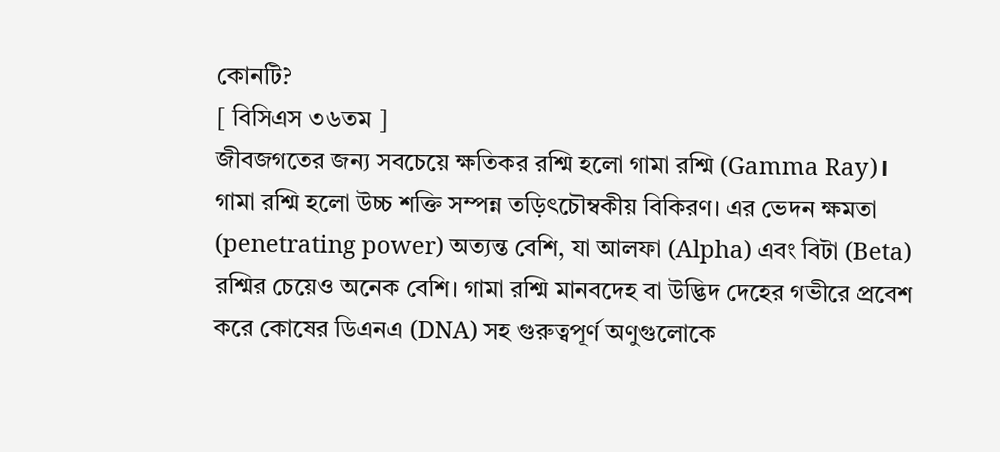কোনটি?
[ বিসিএস ৩৬তম ]
জীবজগতের জন্য সবচেয়ে ক্ষতিকর রশ্মি হলো গামা রশ্মি (Gamma Ray)।
গামা রশ্মি হলো উচ্চ শক্তি সম্পন্ন তড়িৎচৌম্বকীয় বিকিরণ। এর ভেদন ক্ষমতা (penetrating power) অত্যন্ত বেশি, যা আলফা (Alpha) এবং বিটা (Beta) রশ্মির চেয়েও অনেক বেশি। গামা রশ্মি মানবদেহ বা উদ্ভিদ দেহের গভীরে প্রবেশ করে কোষের ডিএনএ (DNA) সহ গুরুত্বপূর্ণ অণুগুলোকে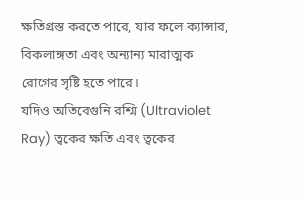ক্ষতিগ্রস্ত করতে পারে, যার ফলে ক্যান্সার, বিকলাঙ্গতা এবং অন্যান্য মারাত্মক রোগের সৃষ্টি হতে পারে।
যদিও অতিবেগুনি রশ্মি (Ultraviolet Ray) ত্বকের ক্ষতি এবং ত্বকের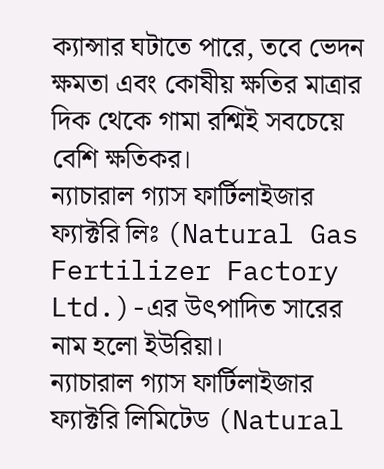ক্যান্সার ঘটাতে পারে, তবে ভেদন ক্ষমতা এবং কোষীয় ক্ষতির মাত্রার দিক থেকে গামা রশ্মিই সবচেয়ে বেশি ক্ষতিকর।
ন্যাচারাল গ্যাস ফার্টিলাইজার ফ্যাক্টরি লিঃ (Natural Gas Fertilizer Factory Ltd.)-এর উৎপাদিত সারের নাম হলো ইউরিয়া।
ন্যাচারাল গ্যাস ফার্টিলাইজার ফ্যাক্টরি লিমিটেড (Natural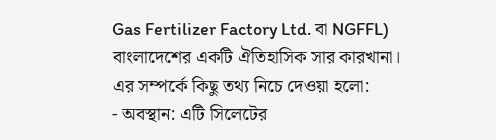Gas Fertilizer Factory Ltd. বা NGFFL) বাংলাদেশের একটি ঐতিহাসিক সার কারখানা।
এর সম্পর্কে কিছু তথ্য নিচে দেওয়া হলো:
- অবস্থান: এটি সিলেটের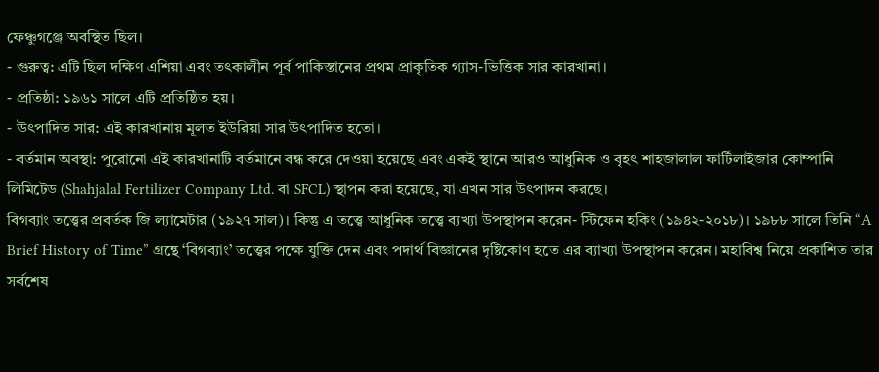ফেঞ্চুগঞ্জে অবস্থিত ছিল।
- গুরুত্ব: এটি ছিল দক্ষিণ এশিয়া এবং তৎকালীন পূর্ব পাকিস্তানের প্রথম প্রাকৃতিক গ্যাস-ভিত্তিক সার কারখানা।
- প্রতিষ্ঠা: ১৯৬১ সালে এটি প্রতিষ্ঠিত হয়।
- উৎপাদিত সার: এই কারখানায় মূলত ইউরিয়া সার উৎপাদিত হতো।
- বর্তমান অবস্থা: পুরোনো এই কারখানাটি বর্তমানে বন্ধ করে দেওয়া হয়েছে এবং একই স্থানে আরও আধুনিক ও বৃহৎ শাহজালাল ফার্টিলাইজার কোম্পানি লিমিটেড (Shahjalal Fertilizer Company Ltd. বা SFCL) স্থাপন করা হয়েছে, যা এখন সার উৎপাদন করছে।
বিগব্যাং তত্ত্বের প্রবর্তক জি ল্যামেটার (১৯২৭ সাল)। কিন্তু এ তত্ত্বে আধুনিক তত্ত্বে ব্যখ্যা উপস্থাপন করেন- স্টিফেন হকিং (১৯৪২-২০১৮)। ১৯৮৮ সালে তিনি “A Brief History of Time” গ্রন্থে ‘বিগব্যাং’ তত্ত্বের পক্ষে যুক্তি দেন এবং পদার্থ বিজ্ঞানের দৃষ্টিকোণ হতে এর ব্যাখ্যা উপস্থাপন করেন। মহাবিশ্ব নিয়ে প্রকাশিত তার সর্বশেষ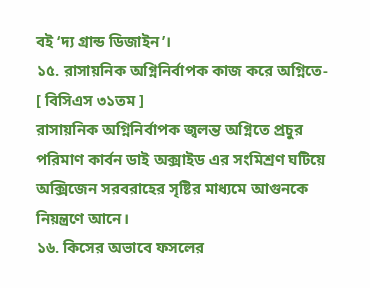বই ‘দ্য গ্রান্ড ডিজাইন’।
১৫. রাসায়নিক অগ্নিনির্বাপক কাজ করে অগ্নিতে-
[ বিসিএস ৩১তম ]
রাসায়নিক অগ্নিনির্বাপক জ্বলন্ত অগ্নিতে প্রচুর পরিমাণ কার্বন ডাই অক্সাইড এর সংমিশ্রণ ঘটিয়ে অক্সিজেন সরবরাহের সৃষ্টির মাধ্যমে আগুনকে নিয়ন্ত্রণে আনে।
১৬. কিসের অভাবে ফসলের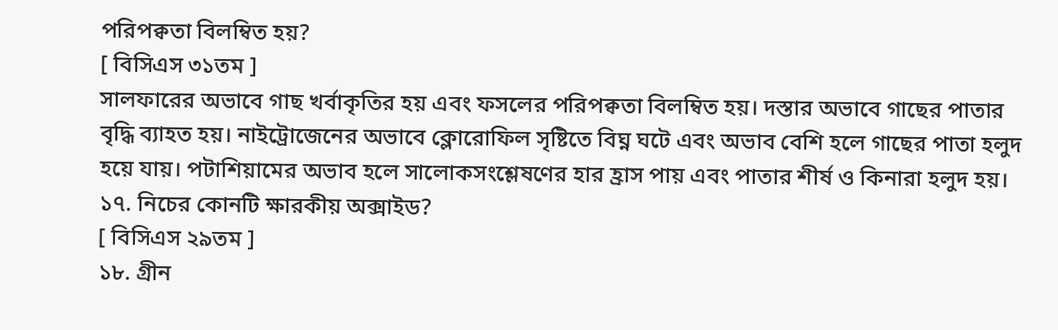পরিপক্বতা বিলম্বিত হয়?
[ বিসিএস ৩১তম ]
সালফারের অভাবে গাছ খর্বাকৃতির হয় এবং ফসলের পরিপক্বতা বিলম্বিত হয়। দস্তার অভাবে গাছের পাতার বৃদ্ধি ব্যাহত হয়। নাইট্রোজেনের অভাবে ক্লোরোফিল সৃষ্টিতে বিঘ্ন ঘটে এবং অভাব বেশি হলে গাছের পাতা হলুদ হয়ে যায়। পটাশিয়ামের অভাব হলে সালোকসংশ্লেষণের হার হ্রাস পায় এবং পাতার শীর্ষ ও কিনারা হলুদ হয়।
১৭. নিচের কোনটি ক্ষারকীয় অক্সাইড?
[ বিসিএস ২৯তম ]
১৮. গ্রীন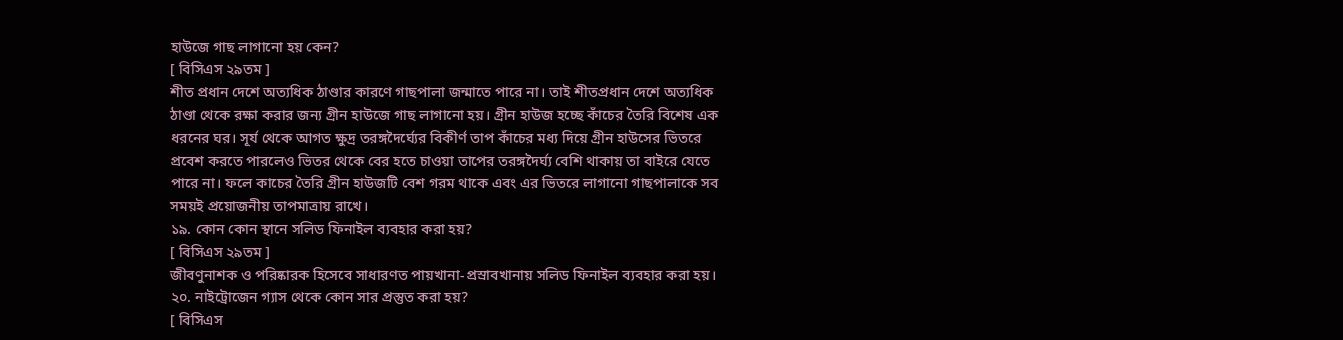হাউজে গাছ লাগানো হয় কেন?
[ বিসিএস ২৯তম ]
শীত প্রধান দেশে অত্যধিক ঠাণ্ডার কারণে গাছপালা জন্মাতে পারে না। তাই শীতপ্রধান দেশে অত্যধিক ঠাণ্ডা থেকে রক্ষা করার জন্য গ্রীন হাউজে গাছ লাগানো হয়। গ্রীন হাউজ হচ্ছে কাঁচের তৈরি বিশেষ এক ধরনের ঘর। সূর্য থেকে আগত ক্ষুদ্র তরঙ্গদৈর্ঘ্যের বিকীর্ণ তাপ কাঁচের মধ্য দিয়ে গ্রীন হাউসের ভিতরে প্রবেশ করতে পারলেও ভিতর থেকে বের হতে চাওয়া তাপের তরঙ্গদৈর্ঘ্য বেশি থাকায় তা বাইরে যেতে পারে না। ফলে কাচের তৈরি গ্রীন হাউজটি বেশ গরম থাকে এবং এর ভিতরে লাগানো গাছপালাকে সব সময়ই প্রয়োজনীয় তাপমাত্রায় রাখে।
১৯. কোন কোন স্থানে সলিড ফিনাইল ব্যবহার করা হয়?
[ বিসিএস ২৯তম ]
জীবণুনাশক ও পরিষ্কারক হিসেবে সাধারণত পায়খানা-প্রস্রাবখানায় সলিড ফিনাইল ব্যবহার করা হয়।
২০. নাইট্রোজেন গ্যাস থেকে কোন সার প্রস্তুত করা হয়?
[ বিসিএস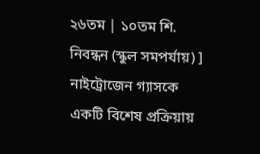২৬তম | ১০তম শি. নিবন্ধন (স্কুল সমপর্যায়) ]
নাইট্রোজেন গ্যাসকে একটি বিশেষ প্রক্রিয়ায়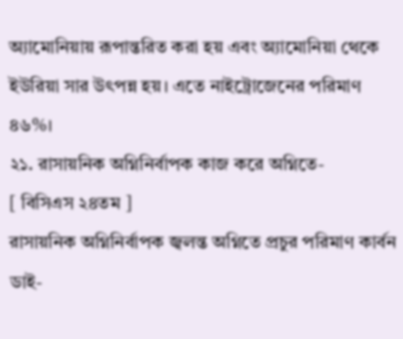অ্যামোনিয়ায় রূপান্তরিত করা হয় এবং অ্যামোনিয়া থেকে ইউরিয়া সার উৎপন্ন হয়। এতে নাইট্রোজেনের পরিমাণ ৪৬%।
২১. রাসায়নিক অগ্নিনির্বাপক কাজ করে অগ্নিতে-
[ বিসিএস ২৪তম ]
রাসায়নিক অগ্নিনির্বাপক জ্বলন্ত অগ্নিতে প্রচুর পরিমাণ কার্বন ডাই-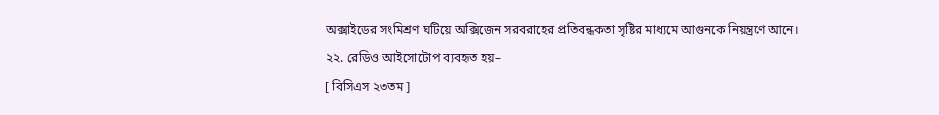অক্সাইডের সংমিশ্রণ ঘটিয়ে অক্সিজেন সরবরাহের প্রতিবন্ধকতা সৃষ্টির মাধ্যমে আগুনকে নিয়ন্ত্রণে আনে।
২২. রেডিও আইসোটোপ ব্যবহৃত হয়–
[ বিসিএস ২৩তম ]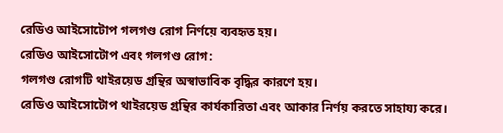রেডিও আইসোটোপ গলগণ্ড রোগ নির্ণয়ে ব্যবহৃত হয়।
রেডিও আইসোটোপ এবং গলগণ্ড রোগ:
গলগণ্ড রোগটি থাইরয়েড গ্রন্থির অস্বাভাবিক বৃদ্ধির কারণে হয়।
রেডিও আইসোটোপ থাইরয়েড গ্রন্থির কার্যকারিতা এবং আকার নির্ণয় করতে সাহায্য করে।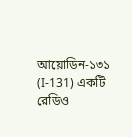আয়োডিন-১৩১ (I-131) একটি রেডিও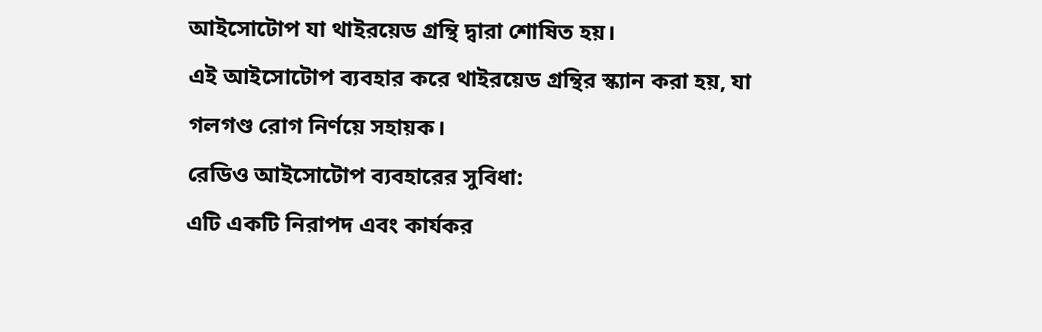আইসোটোপ যা থাইরয়েড গ্রন্থি দ্বারা শোষিত হয়।
এই আইসোটোপ ব্যবহার করে থাইরয়েড গ্রন্থির স্ক্যান করা হয়, যা গলগণ্ড রোগ নির্ণয়ে সহায়ক।
রেডিও আইসোটোপ ব্যবহারের সুবিধা:
এটি একটি নিরাপদ এবং কার্যকর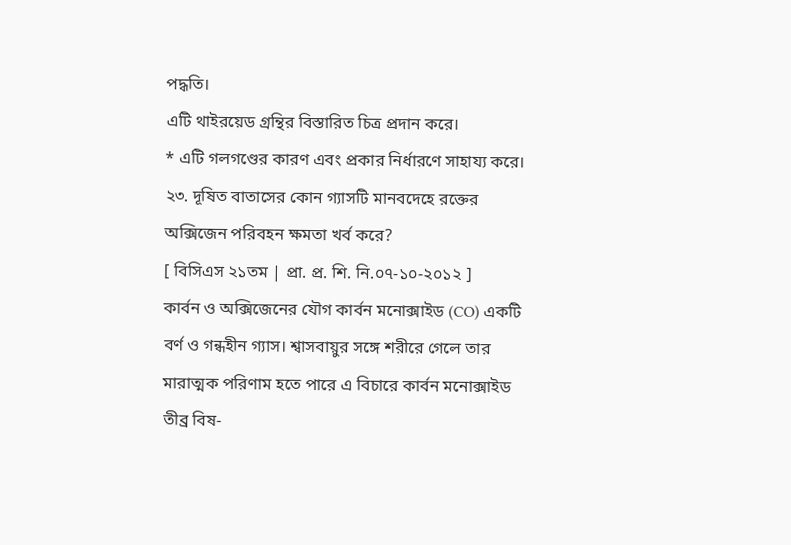পদ্ধতি।
এটি থাইরয়েড গ্রন্থির বিস্তারিত চিত্র প্রদান করে।
* এটি গলগণ্ডের কারণ এবং প্রকার নির্ধারণে সাহায্য করে।
২৩. দূষিত বাতাসের কোন গ্যাসটি মানবদেহে রক্তের অক্সিজেন পরিবহন ক্ষমতা খর্ব করে?
[ বিসিএস ২১তম | প্রা. প্র. শি. নি.০৭-১০-২০১২ ]
কার্বন ও অক্সিজেনের যৌগ কার্বন মনোক্সাইড (CO) একটি বর্ণ ও গন্ধহীন গ্যাস। শ্বাসবায়ুর সঙ্গে শরীরে গেলে তার মারাত্মক পরিণাম হতে পারে এ বিচারে কার্বন মনোক্সাইড তীব্র বিষ-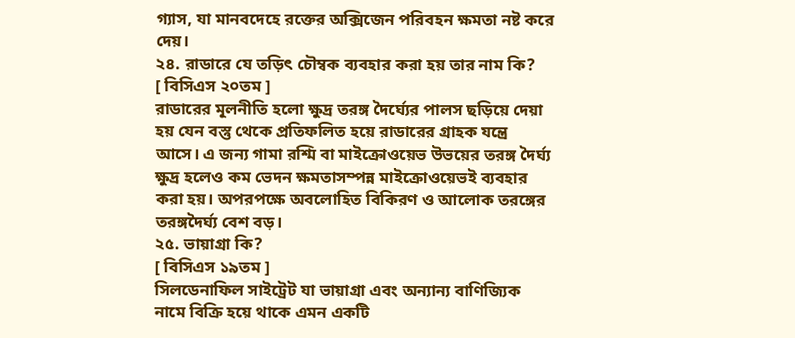গ্যাস, যা মানবদেহে রক্তের অক্সিজেন পরিবহন ক্ষমতা নষ্ট করে দেয়।
২৪. রাডারে যে তড়িৎ চৌম্বক ব্যবহার করা হয় তার নাম কি?
[ বিসিএস ২০তম ]
রাডারের মূলনীতি হলো ক্ষুদ্র তরঙ্গ দৈর্ঘ্যের পালস ছড়িয়ে দেয়া হয় যেন বস্তু থেকে প্রতিফলিত হয়ে রাডারের গ্রাহক যন্ত্রে আসে। এ জন্য গামা রশ্মি বা মাইক্রোওয়েভ উভয়ের তরঙ্গ দৈর্ঘ্য ক্ষুদ্র হলেও কম ভেদন ক্ষমতাসম্পন্ন মাইক্রোওয়েভই ব্যবহার করা হয়। অপরপক্ষে অবলোহিত বিকিরণ ও আলোক তরঙ্গের তরঙ্গদৈর্ঘ্য বেশ বড়।
২৫. ভায়াগ্রা কি?
[ বিসিএস ১৯তম ]
সিলডেনাফিল সাইট্রেট যা ভায়াগ্রা এবং অন্যান্য বাণিজ্যিক নামে বিক্রি হয়ে থাকে এমন একটি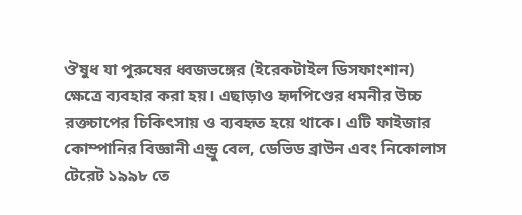ঔষুধ যা পুরুষের ধ্বজভঙ্গের (ইরেকটাইল ডিসফাংশান) ক্ষেত্রে ব্যবহার করা হয়। এছাড়াও হৃদপিণ্ডের ধমনীর উচ্চ রক্তচাপের চিকিৎসায় ও ব্যবহৃত হয়ে থাকে। এটি ফাইজার কোম্পানির বিজ্ঞানী এন্ড্রু বেল, ডেভিড ব্রাউন এবং নিকোলাস টেরেট ১৯৯৮ তে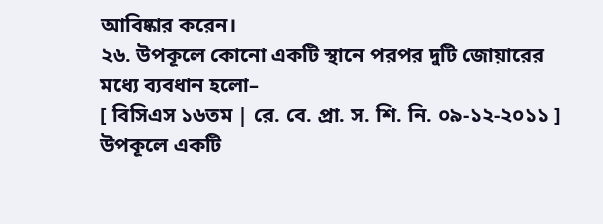আবিষ্কার করেন।
২৬. উপকূলে কোনো একটি স্থানে পরপর দুটি জোয়ারের মধ্যে ব্যবধান হলো–
[ বিসিএস ১৬তম | রে. বে. প্রা. স. শি. নি. ০৯-১২-২০১১ ]
উপকূলে একটি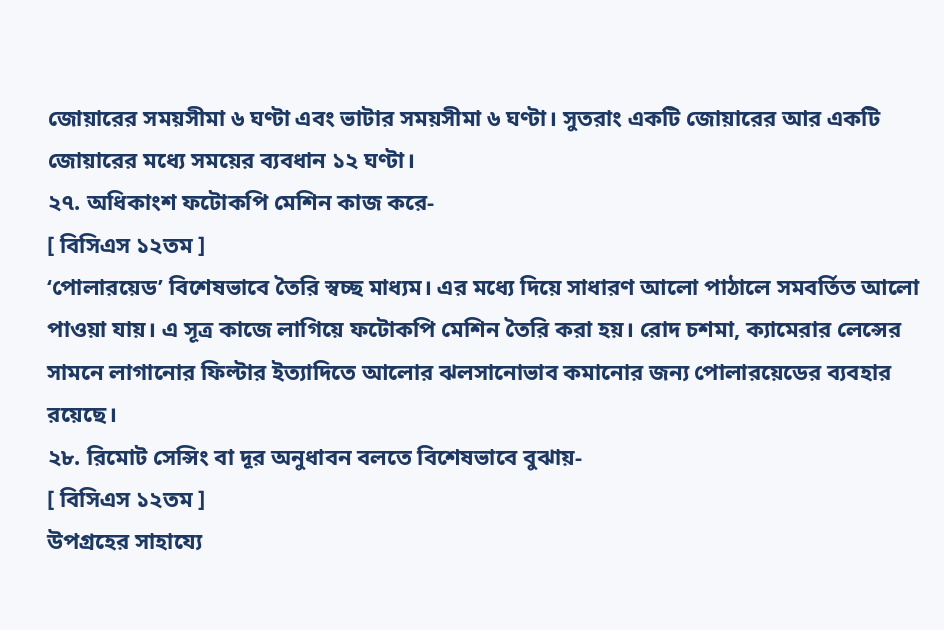জোয়ারের সময়সীমা ৬ ঘণ্টা এবং ভাটার সময়সীমা ৬ ঘণ্টা। সুতরাং একটি জোয়ারের আর একটি জোয়ারের মধ্যে সময়ের ব্যবধান ১২ ঘণ্টা।
২৭. অধিকাংশ ফটোকপি মেশিন কাজ করে-
[ বিসিএস ১২তম ]
‘পোলারয়েড’ বিশেষভাবে তৈরি স্বচ্ছ মাধ্যম। এর মধ্যে দিয়ে সাধারণ আলো পাঠালে সমবর্তিত আলো পাওয়া যায়। এ সূত্র কাজে লাগিয়ে ফটোকপি মেশিন তৈরি করা হয়। রোদ চশমা, ক্যামেরার লেন্সের সামনে লাগানোর ফিল্টার ইত্যাদিতে আলোর ঝলসানোভাব কমানোর জন্য পোলারয়েডের ব্যবহার রয়েছে।
২৮. রিমোট সেন্সিং বা দূর অনুধাবন বলতে বিশেষভাবে বুঝায়-
[ বিসিএস ১২তম ]
উপগ্রহের সাহায্যে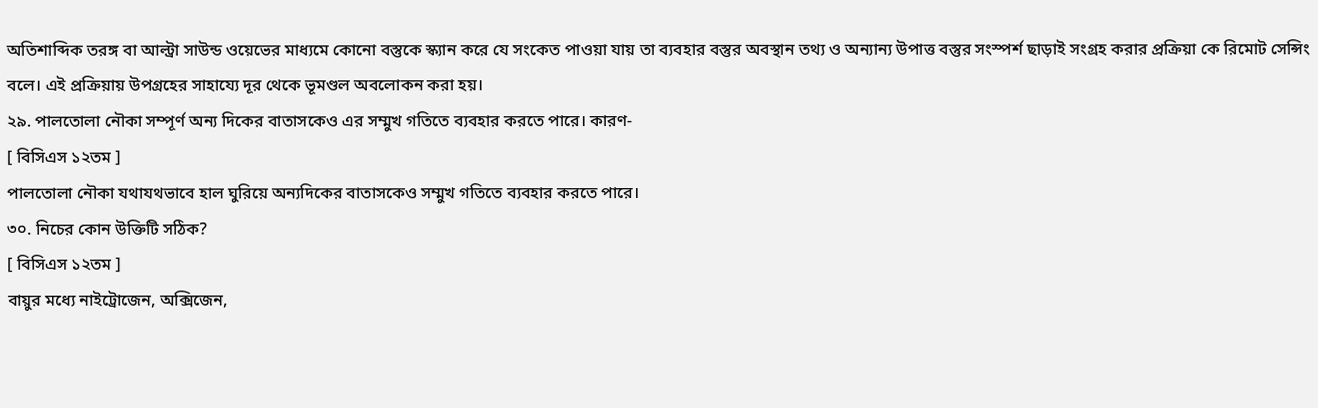অতিশাব্দিক তরঙ্গ বা আল্ট্রা সাউন্ড ওয়েভের মাধ্যমে কোনো বস্তুকে স্ক্যান করে যে সংকেত পাওয়া যায় তা ব্যবহার বস্তুর অবস্থান তথ্য ও অন্যান্য উপাত্ত বস্তুর সংস্পর্শ ছাড়াই সংগ্রহ করার প্রক্রিয়া কে রিমোট সেন্সিং বলে। এই প্রক্রিয়ায় উপগ্রহের সাহায্যে দূর থেকে ভূমণ্ডল অবলোকন করা হয়।
২৯. পালতোলা নৌকা সম্পূর্ণ অন্য দিকের বাতাসকেও এর সম্মুখ গতিতে ব্যবহার করতে পারে। কারণ-
[ বিসিএস ১২তম ]
পালতোলা নৌকা যথাযথভাবে হাল ঘুরিয়ে অন্যদিকের বাতাসকেও সম্মুখ গতিতে ব্যবহার করতে পারে।
৩০. নিচের কোন উক্তিটি সঠিক?
[ বিসিএস ১২তম ]
বায়ুর মধ্যে নাইট্রোজেন, অক্সিজেন,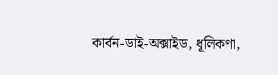কার্বন-ডাই-অক্সাইড, ধূলিকণা,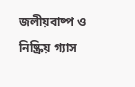জলীয়বাষ্প ও নিষ্ক্রিয় গ্যাস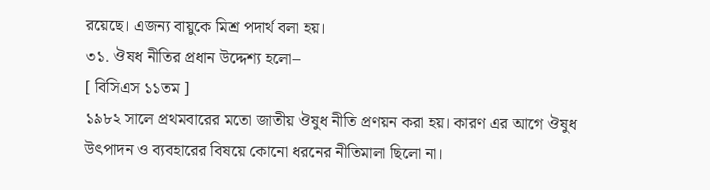রয়েছে। এজন্য বায়ুকে মিশ্র পদার্থ বলা হয়।
৩১. ঔষধ নীতির প্রধান উদ্দেশ্য হলো–
[ বিসিএস ১১তম ]
১৯৮২ সালে প্রথমবারের মতো জাতীয় ঔষুধ নীতি প্রণয়ন করা হয়। কারণ এর আগে ঔষুধ উৎপাদন ও ব্যবহারের বিষয়ে কোনো ধরনের নীতিমালা ছিলো না।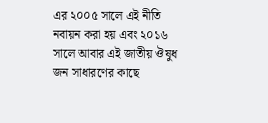এর ২০০৫ সালে এই নীতি নবায়ন করা হয় এবং ২০১৬ সালে আবার এই জাতীয় ঔষুধ জন সাধারণের কাছে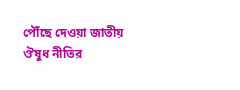পৌঁছে দেওয়া জাতীয় ঔষুধ নীতির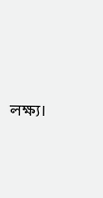লক্ষ্য।